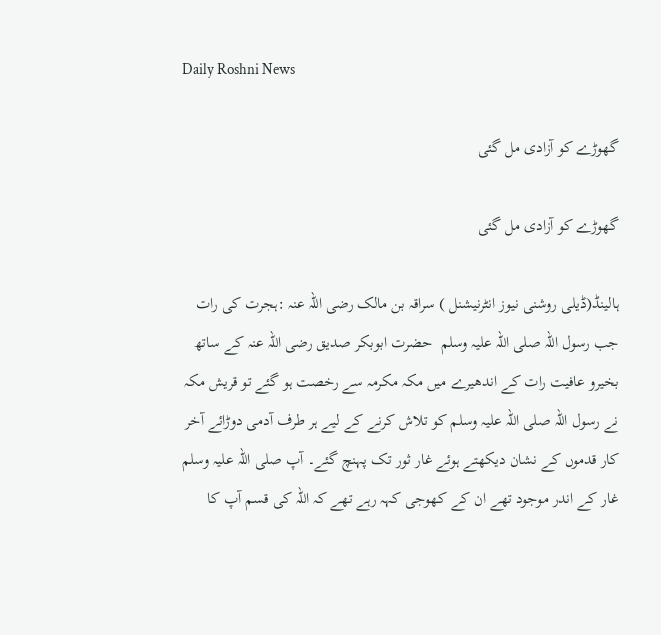Daily Roshni News

گھوڑے کو آزادی مل گئی

گھوڑے کو آزادی مل گئی

ہالینڈ(ڈیلی روشنی نیوز انٹرنیشنل ) سراقہ بن مالک رضی اللہ عنہ :ہجرت کی رات جب رسول اللہ صلی اللہ علیہ وسلم  حضرت ابوبکر صدیق رضی اللہ عنہ کے ساتھ  بخیرو عافیت رات کے اندھیرے میں مکہ مکرمہ سے رخصت ہو گئے تو قریش مکہ نے رسول اللہ صلی اللہ علیہ وسلم کو تلاش کرنے کے لیے ہر طرف آدمی دوڑائے آخر کار قدموں کے نشان دیکھتے ہوئے غار ثور تک پہنچ گئے۔ آپ صلی اللہ علیہ وسلم  غار کے اندر موجود تھے ان کے کھوجی کہہ رہے تھے کہ اللہ کی قسم آپ کا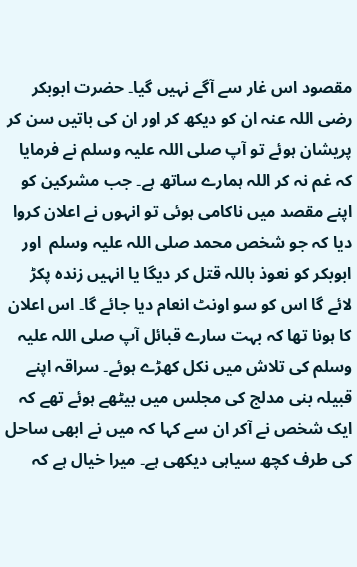مقصود اس غار سے آگے نہیں گیا۔ حضرت ابوبکر رضی اللہ عنہ ان کو دیکھ کر اور ان کی باتیں سن کر پریشان ہوئے تو آپ صلی اللہ علیہ وسلم نے فرمایا کہ غم نہ کر اللہ ہمارے ساتھ ہے۔ جب مشرکین کو اپنے مقصد میں ناکامی ہوئی تو انہوں نے اعلان کروا دیا کہ جو شخص محمد صلی اللہ علیہ وسلم  اور ابوبکر کو نعوذ باللہ قتل کر دیگا یا انہیں زندہ پکڑ لائے گا اس کو سو اونٹ انعام دیا جائے گا۔ اس اعلان کا ہونا تھا کہ بہت سارے قبائل آپ صلی اللہ علیہ وسلم کی تلاش میں نکل کھڑے ہوئے۔ سراقہ اپنے قبیلہ بنی مدلج کی مجلس میں بیٹھے ہوئے تھے کہ ایک شخص نے آکر ان سے کہا کہ میں نے ابھی ساحل کی طرف کچھ سیاہی دیکھی ہے۔ میرا خیال ہے کہ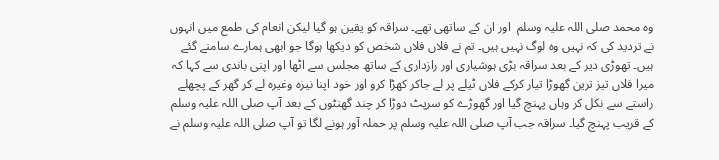وہ محمد صلی اللہ علیہ وسلم  اور ان کے ساتھی تھے۔ سراقہ کو یقین ہو گیا لیکن انعام کی طمع میں انہوں نے تردید کی کہ نہیں وہ لوگ نہیں ہیں۔ تم نے فلاں فلاں شخص کو دیکھا ہوگا جو ابھی ہمارے سامنے گئے ہیں۔ تھوڑی دیر کے بعد سراقہ بڑی ہوشیاری اور رازداری کے ساتھ مجلس سے اٹھا اور اپنی باندی سے کہا کہ میرا فلاں تیز ترین گھوڑا تیار کرکے فلاں ٹیلے پر لے جاکر کھڑا کرو اور خود اپنا نیزہ وغیرہ لے کر گھر کے پچھلے راستے سے نکل کر وہاں پہنچ گیا اور گھوڑے کو سرپٹ دوڑا کر چند گھنٹوں کے بعد آپ صلی اللہ علیہ وسلم کے قریب پہنچ گیا۔ سراقہ جب آپ صلی اللہ علیہ وسلم پر حملہ آور ہونے لگا تو آپ صلی اللہ علیہ وسلم نے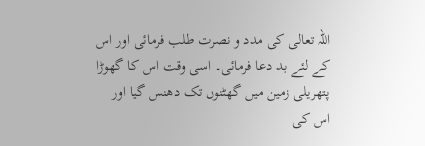اللہ تعالی کی مدد و نصرت طلب فرمائی اور اس کے لئے بد دعا فرمائی۔ اسی وقت اس کا گھوڑا پتھریلی زمین میں گھٹنوں تک دھنس گیا اور اس کی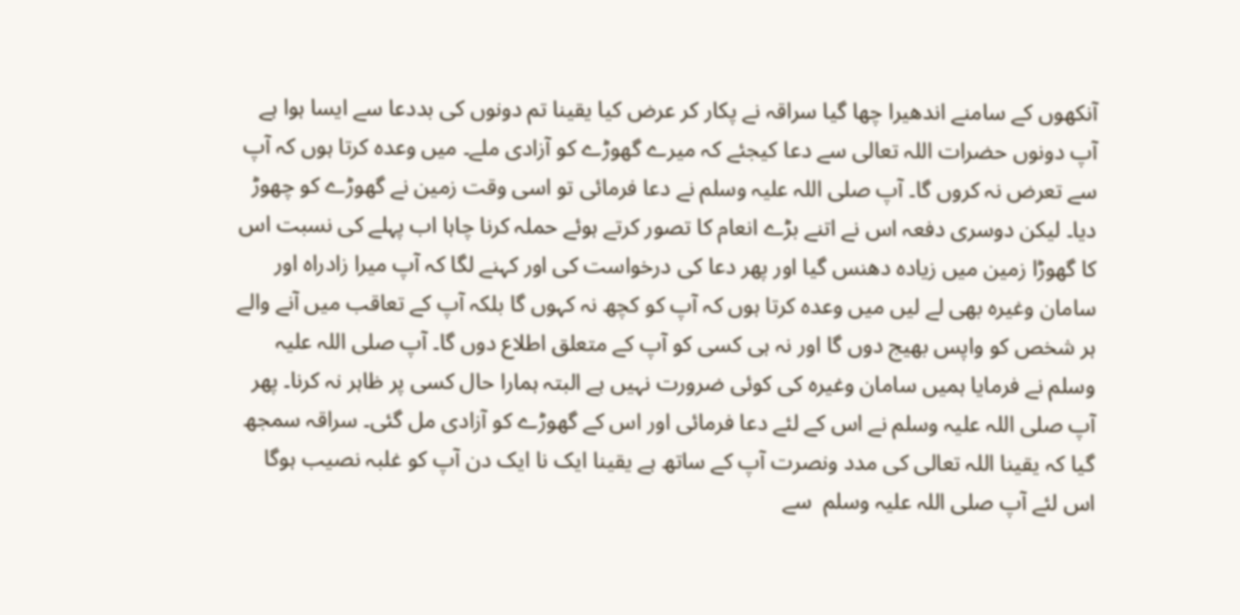آنکھوں کے سامنے اندھیرا چھا گیا سراقہ نے پکار کر عرض کیا یقینا تم دونوں کی بددعا سے ایسا ہوا ہے آپ دونوں حضرات اللہ تعالی سے دعا کیجئے کہ میرے گھوڑے کو آزادی ملے۔ میں وعدہ کرتا ہوں کہ آپ سے تعرض نہ کروں گا۔ آپ صلی اللہ علیہ وسلم نے دعا فرمائی تو اسی وقت زمین نے گھوڑے کو چھوڑ دیا۔ لیکن دوسری دفعہ اس نے اتنے بڑے انعام کا تصور کرتے ہوئے حملہ کرنا چاہا اب پہلے کی نسبت اس کا گھوڑا زمین میں زیادہ دھنس گیا اور پھر دعا کی درخواست کی اور کہنے لگا کہ آپ میرا زادراہ اور سامان وغیرہ بھی لے لیں میں وعدہ کرتا ہوں کہ آپ کو کچھ نہ کہوں گا بلکہ آپ کے تعاقب میں آنے والے ہر شخص کو واپس بھیج دوں گا اور نہ ہی کسی کو آپ کے متعلق اطلاع دوں گا۔ آپ صلی اللہ علیہ وسلم نے فرمایا ہمیں سامان وغیرہ کی کوئی ضرورت نہیں ہے البتہ ہمارا حال کسی پر ظاہر نہ کرنا۔ پھر آپ صلی اللہ علیہ وسلم نے اس کے لئے دعا فرمائی اور اس کے گھوڑے کو آزادی مل گئی۔ سراقہ سمجھ گیا کہ یقینا اللہ تعالی کی مدد ونصرت آپ کے ساتھ ہے یقینا ایک نا ایک دن آپ کو غلبہ نصیب ہوگا اس لئے آپ صلی اللہ علیہ وسلم  سے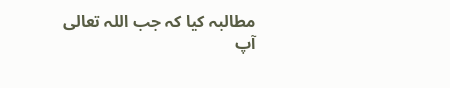مطالبہ کیا کہ جب اللہ تعالی آپ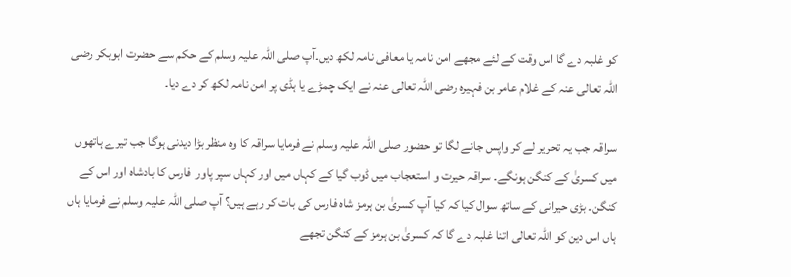کو غلبہ دے گا اس وقت کے لئے مجھے امن نامہ یا معافی نامہ لکھ دیں۔آپ صلی اللہ علیہ وسلم کے حکم سے حضرت ابوبکر رضی اللہ تعالی عنہ کے غلام عامر بن فہیرہ رضی اللہ تعالی عنہ نے ایک چمڑے یا ہڈی پر امن نامہ لکھ کر دے دیا۔

سراقہ جب یہ تحریر لے کر واپس جانے لگا تو حضور صلی اللہ علیہ وسلم نے فرمایا سراقہ کا وہ منظر بڑا دیدنی ہوگا جب تیرے ہاتھوں میں کسریٰ کے کنگن ہونگے۔ سراقہ حیرت و استعجاب میں ڈوب گیا کے کہاں میں اور کہاں سپر پاور  فارس کا بادشاہ اور اس کے کنگن۔ بڑی حیرانی کے ساتھ سوال کیا کہ کیا آپ کسریٰ بن ہرمز شاہ فارس کی بات کر رہے ہیں؟ آپ صلی اللہ علیہ وسلم نے فرمایا ہاں ہاں اس دین کو اللہ تعالی اتنا غلبہ دے گا کہ کسریٰ بن ہرمز کے کنگن تجھے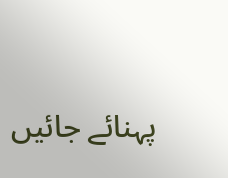پہنائے جائیں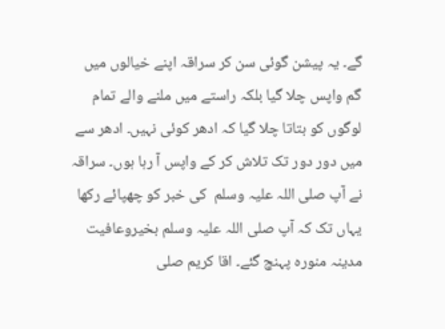گے۔ یہ پیشن گوئی سن کر سراقہ اپنے خیالوں میں گم واپس چلا گیا بلکہ راستے میں ملنے والے تمام لوگوں کو بتاتا چلا گیا کہ ادھر کوئی نہیں۔ ادھر سے میں دور دور تک تلاش کر کے واپس آ رہا ہوں۔ سراقہ نے آپ صلی اللہ علیہ وسلم  کی خبر کو چھپائے رکھا یہاں تک کہ آپ صلی اللہ علیہ وسلم بخیروعافیت مدینہ منورہ پہنچ گئے۔ اقا کریم صلی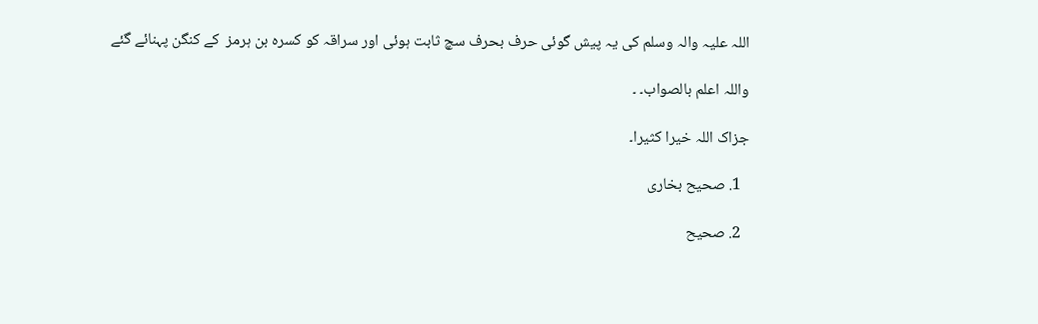اللہ علیہ والہ وسلم کی یہ پیش گوئی حرف بحرف سچ ثابت ہوئی اور سراقہ کو کسرہ بن ہرمز  کے کنگن پہنائے گئے

واللہ اعلم بالصواب۔ ۔

جزاک اللہ خیرا کثیرا۔

  1. صحیح بخاری

  2. صحیح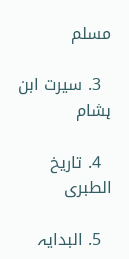مسلم

  3. سیرت ابن ہشام

  4. تاریخ الطبری

  5. البدایہ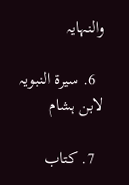والنہایہ

  6. سیرۃ النبویہ لابن ہشام

  7. کتاب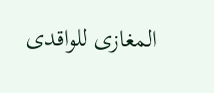المغازی للواقدی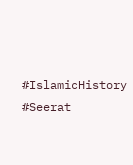#IslamicHistory #Seerat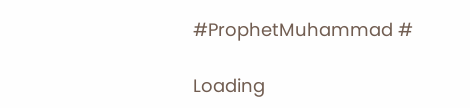#ProphetMuhammad #

Loading